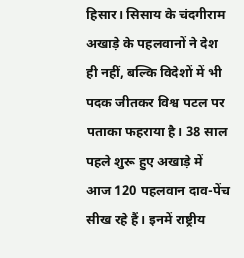हिसार। सिसाय के चंदगीराम अखाड़े के पहलवानों ने देश ही नहीं, बल्कि विदेशों में भी पदक जीतकर विश्व पटल पर पताका फहराया है। 38 साल पहले शुरू हुए अखाड़े में आज 120 पहलवान दाव-पेंच सीख रहे हैं। इनमें राष्ट्रीय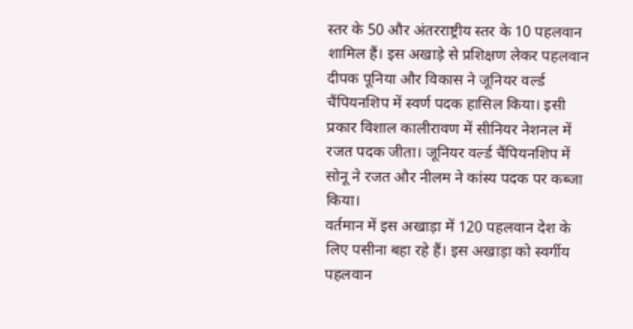स्तर के 50 और अंतरराष्ट्रीय स्तर के 10 पहलवान शामिल हैं। इस अखाड़े से प्रशिक्षण लेकर पहलवान दीपक पूनिया और विकास ने जूनियर वर्ल्ड चैंपियनशिप में स्वर्ण पदक हासिल किया। इसी प्रकार विशाल कालीरावण में सीनियर नेशनल में रजत पदक जीता। जूनियर वर्ल्ड चैंपियनशिप में सोनू ने रजत और नीलम ने कांस्य पदक पर कब्जा किया।
वर्तमान में इस अखाड़ा में 120 पहलवान देश के लिए पसीना बहा रहे हैं। इस अखाड़ा को स्वर्गीय पहलवान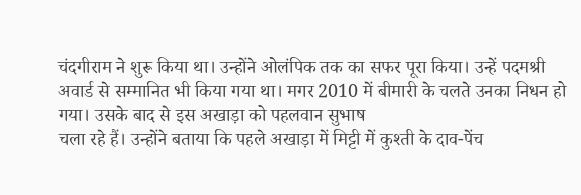चंदगीराम ने शुरू किया था। उन्होंने ओलंपिक तक का सफर पूरा किया। उन्हें पदमश्री अवार्ड से सम्मानित भी किया गया था। मगर 2010 में बीमारी के चलते उनका निधन हो गया। उसके बाद से इस अखाड़ा को पहलवान सुभाष
चला रहे हैं। उन्होंने बताया कि पहले अखाड़ा में मिट्टी में कुश्ती के दाव-पेंच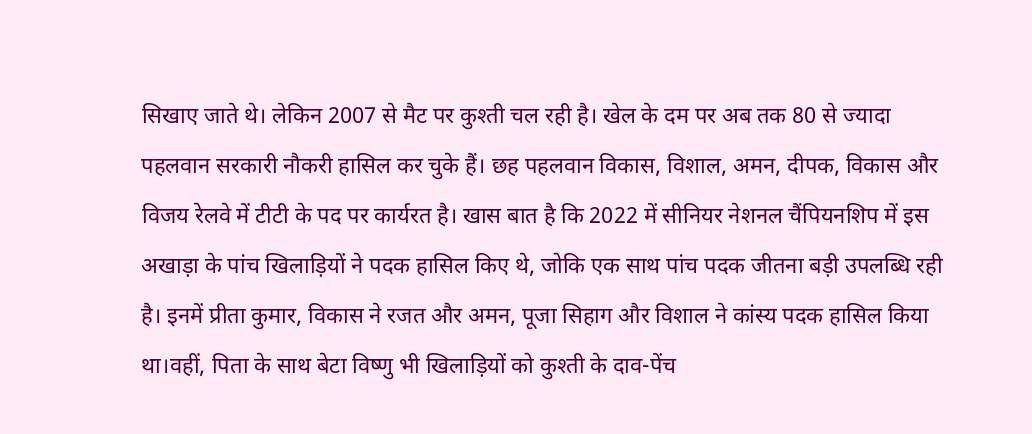सिखाए जाते थे। लेकिन 2007 से मैट पर कुश्ती चल रही है। खेल के दम पर अब तक 80 से ज्यादा पहलवान सरकारी नौकरी हासिल कर चुके हैं। छह पहलवान विकास, विशाल, अमन, दीपक, विकास और विजय रेलवे में टीटी के पद पर कार्यरत है। खास बात है कि 2022 में सीनियर नेशनल चैंपियनशिप में इस अखाड़ा के पांच खिलाड़ियों ने पदक हासिल किए थे, जोकि एक साथ पांच पदक जीतना बड़ी उपलब्धि रही है। इनमें प्रीता कुमार, विकास ने रजत और अमन, पूजा सिहाग और विशाल ने कांस्य पदक हासिल किया था।वहीं, पिता के साथ बेटा विष्णु भी खिलाड़ियों को कुश्ती के दाव-पेंच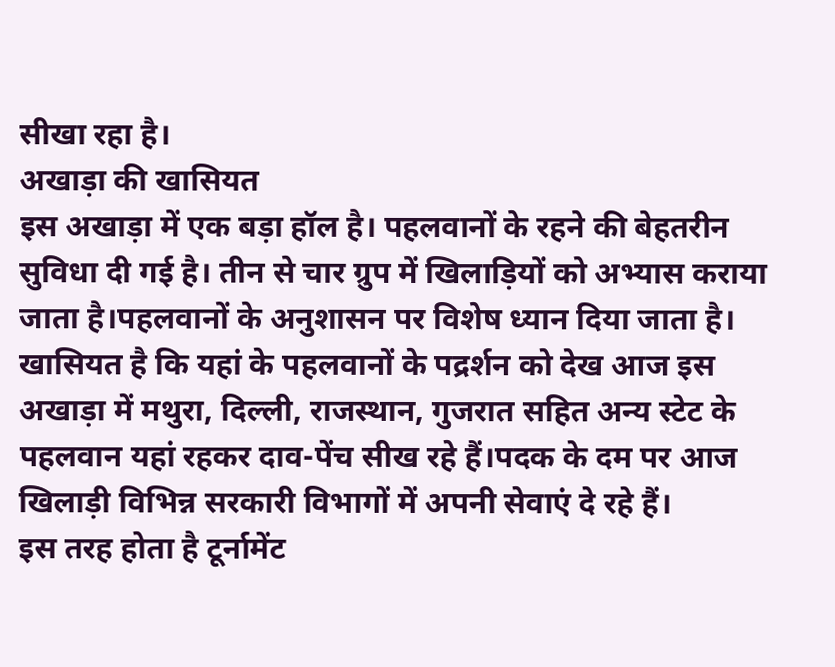सीखा रहा है।
अखाड़ा की खासियत
इस अखाड़ा में एक बड़ा हॉल है। पहलवानों के रहने की बेहतरीन सुविधा दी गई है। तीन से चार ग्रुप में खिलाड़ियों को अभ्यास कराया जाता है।पहलवानों के अनुशासन पर विशेष ध्यान दिया जाता है। खासियत है कि यहां के पहलवानों के पद्रर्शन को देख आज इस अखाड़ा में मथुरा, दिल्ली, राजस्थान, गुजरात सहित अन्य स्टेट के पहलवान यहां रहकर दाव-पेंच सीख रहे हैं।पदक के दम पर आज खिलाड़ी विभिन्न सरकारी विभागों में अपनी सेवाएं दे रहे हैं।
इस तरह होता है टूर्नामेंट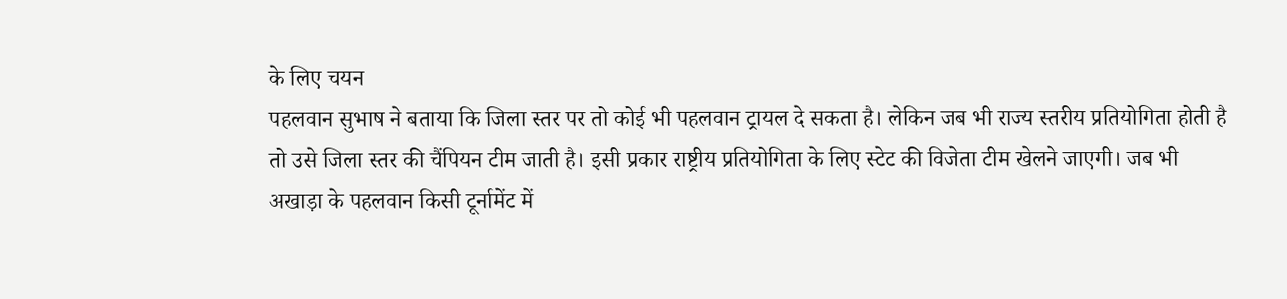के लिए चयन
पहलवान सुभाष ने बताया कि जिला स्तर पर तो कोई भी पहलवान ट्रायल दे सकता है। लेकिन जब भी राज्य स्तरीय प्रतियोगिता होती है तो उसे जिला स्तर की चैंपियन टीम जाती है। इसी प्रकार राष्ट्रीय प्रतियोगिता के लिए स्टेट की विजेता टीम खेलने जाएगी। जब भी अखाड़ा के पहलवान किसी टूर्नामेंट में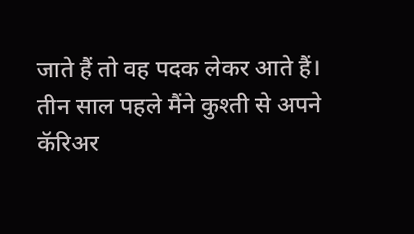जाते हैं तो वह पदक लेकर आते हैं।
तीन साल पहले मैंने कुश्ती से अपने कॅरिअर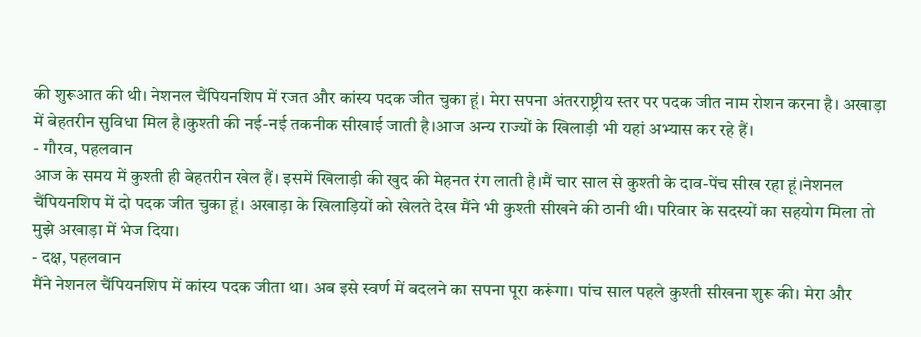की शुरूआत की थी। नेशनल चैंपियनशिप में रजत और कांस्य पदक जीत चुका हूं। मेरा सपना अंतरराष्ट्रीय स्तर पर पदक जीत नाम रोशन करना है। अखाड़ा में बेहतरीन सुविधा मिल है।कुश्ती की नई-नई तकनीक सीखाई जाती है।आज अन्य राज्यों के खिलाड़ी भी यहां अभ्यास कर रहे हैं।
- गौरव, पहलवान
आज के समय में कुश्ती ही बेहतरीन खेल हैं। इसमें खिलाड़ी की खुद की मेहनत रंग लाती है।मैं चार साल से कुश्ती के दाव-पेंच सीख रहा हूं।नेशनल चैंपियनशिप में दो पदक जीत चुका हूं। अखाड़ा के खिलाड़ियों को खेलते देख मैंने भी कुश्ती सीखने की ठानी थी। परिवार के सदस्यों का सहयोग मिला तो मुझे अखाड़ा में भेज दिया।
- दक्ष, पहलवान
मैंने नेशनल चैंपियनशिप में कांस्य पदक जीता था। अब इसे स्वर्ण में बदलने का सपना पूरा करूंगा। पांच साल पहले कुश्ती सीखना शुरू की। मेरा और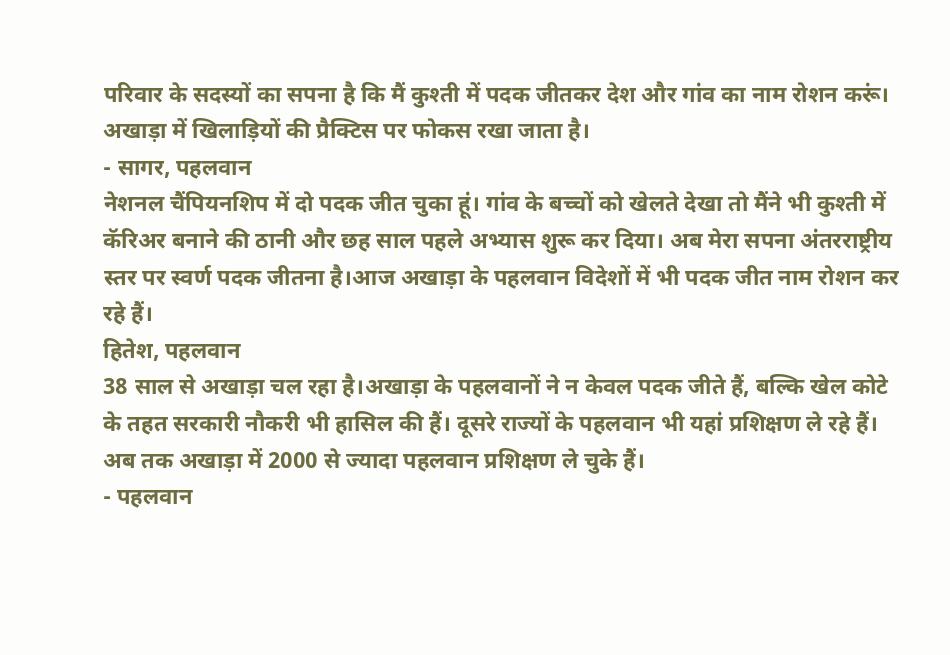परिवार के सदस्यों का सपना है कि मैं कुश्ती में पदक जीतकर देश और गांव का नाम रोशन करूं। अखाड़ा में खिलाड़ियों की प्रैक्टिस पर फोकस रखा जाता है।
- सागर, पहलवान
नेशनल चैंपियनशिप में दो पदक जीत चुका हूं। गांव के बच्चों को खेलते देखा तो मैंने भी कुश्ती में कॅरिअर बनाने की ठानी और छह साल पहले अभ्यास शुरू कर दिया। अब मेरा सपना अंतरराष्ट्रीय स्तर पर स्वर्ण पदक जीतना है।आज अखाड़ा के पहलवान विदेशों में भी पदक जीत नाम रोशन कर रहे हैं।
हितेश, पहलवान
38 साल से अखाड़ा चल रहा है।अखाड़ा के पहलवानों ने न केवल पदक जीते हैं, बल्कि खेल कोटे के तहत सरकारी नौकरी भी हासिल की हैं। दूसरे राज्यों के पहलवान भी यहां प्रशिक्षण ले रहे हैं। अब तक अखाड़ा में 2000 से ज्यादा पहलवान प्रशिक्षण ले चुके हैं।
- पहलवान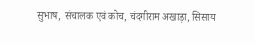सुभाष, संचालक एवं कोच, चंदगीराम अखाड़ा, सिसाय